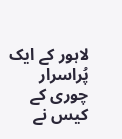لاہور کے ایک پُراسرار چوری کے کیس نے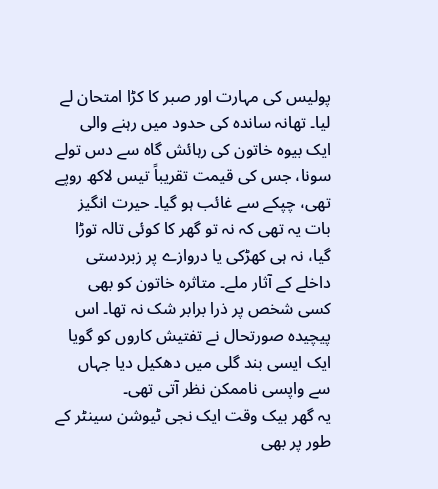پولیس کی مہارت اور صبر کا کڑا امتحان لے لیا۔ تھانہ ساندہ کی حدود میں رہنے والی ایک بیوہ خاتون کی رہائش گاہ سے دس تولے سونا، جس کی قیمت تقریباً تیس لاکھ روپے تھی، چپکے سے غائب ہو گیا۔ حیرت انگیز بات یہ تھی کہ نہ تو گھر کا کوئی تالہ توڑا گیا، نہ ہی کھڑکی یا دروازے پر زبردستی داخلے کے آثار ملے۔ متاثرہ خاتون کو بھی کسی شخص پر ذرا برابر شک نہ تھا۔ اس پیچیدہ صورتحال نے تفتیش کاروں کو گویا ایک ایسی بند گلی میں دھکیل دیا جہاں سے واپسی ناممکن نظر آتی تھی۔
یہ گھر بیک وقت ایک نجی ٹیوشن سینٹر کے طور پر بھی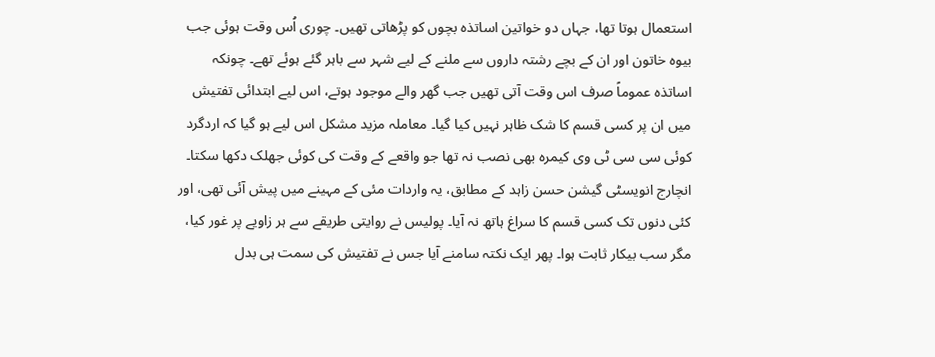استعمال ہوتا تھا، جہاں دو خواتین اساتذہ بچوں کو پڑھاتی تھیں۔ چوری اُس وقت ہوئی جب بیوہ خاتون اور ان کے بچے رشتہ داروں سے ملنے کے لیے شہر سے باہر گئے ہوئے تھے۔ چونکہ اساتذہ عموماً صرف اس وقت آتی تھیں جب گھر والے موجود ہوتے، اس لیے ابتدائی تفتیش میں ان پر کسی قسم کا شک ظاہر نہیں کیا گیا۔ معاملہ مزید مشکل اس لیے ہو گیا کہ اردگرد کوئی سی سی ٹی وی کیمرہ بھی نصب نہ تھا جو واقعے کے وقت کی کوئی جھلک دکھا سکتا۔
انچارج انویسٹی گیشن حسن زاہد کے مطابق، یہ واردات مئی کے مہینے میں پیش آئی تھی، اور کئی دنوں تک کسی قسم کا سراغ ہاتھ نہ آیا۔ پولیس نے روایتی طریقے سے ہر زاویے پر غور کیا، مگر سب بیکار ثابت ہوا۔ پھر ایک نکتہ سامنے آیا جس نے تفتیش کی سمت ہی بدل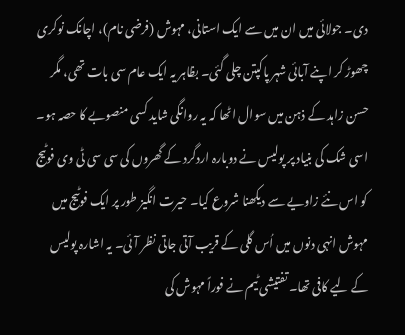دی۔ جولائی میں ان میں سے ایک استانی، مہوش (فرضی نام)، اچانک نوکری چھوڑ کر اپنے آبائی شہر پاکپتن چلی گئی۔ بظاہر یہ ایک عام سی بات تھی، مگر حسن زاہد کے ذہن میں سوال اٹھا کہ یہ روانگی شاید کسی منصوبے کا حصہ ہو۔
اسی شک کی بنیاد پر پولیس نے دوبارہ اردگرد کے گھروں کی سی سی ٹی وی فوٹیج کو اس نئے زاویے سے دیکھنا شروع کیا۔ حیرت انگیز طور پر ایک فوٹیج میں مہوش انہی دنوں میں اُس گلی کے قریب آتی جاتی نظر آئی۔ یہ اشارہ پولیس کے لیے کافی تھا۔ تفتیشی ٹیم نے فوراً مہوش کی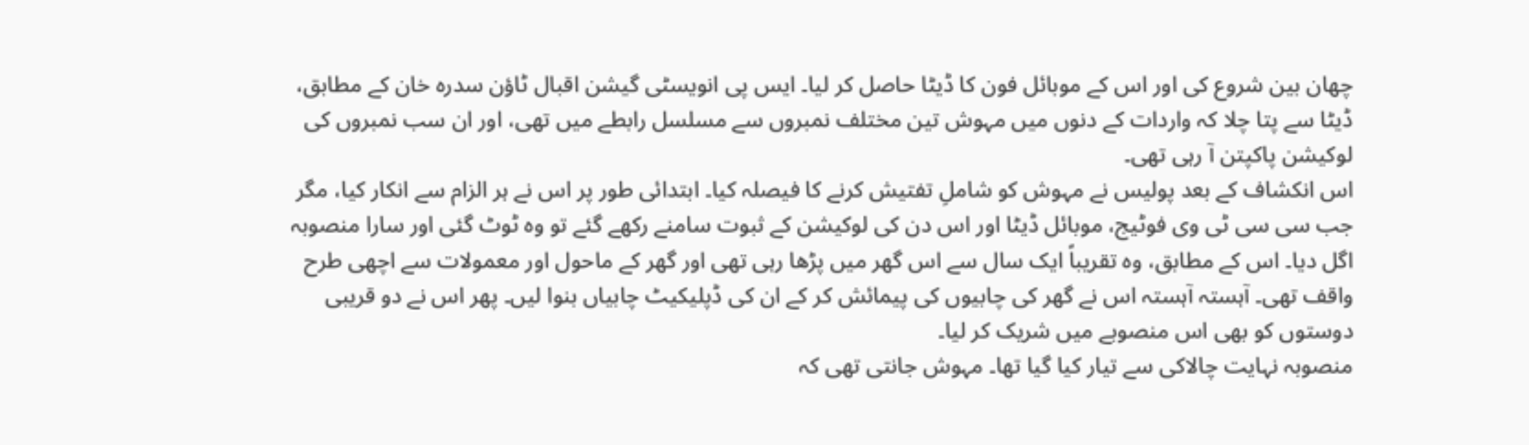چھان بین شروع کی اور اس کے موبائل فون کا ڈیٹا حاصل کر لیا۔ ایس پی انویسٹی گیشن اقبال ٹاؤن سدرہ خان کے مطابق، ڈیٹا سے پتا چلا کہ واردات کے دنوں میں مہوش تین مختلف نمبروں سے مسلسل رابطے میں تھی، اور ان سب نمبروں کی لوکیشن پاکپتن آ رہی تھی۔
اس انکشاف کے بعد پولیس نے مہوش کو شاملِ تفتیش کرنے کا فیصلہ کیا۔ ابتدائی طور پر اس نے ہر الزام سے انکار کیا، مگر جب سی سی ٹی وی فوٹیج، موبائل ڈیٹا اور اس دن کی لوکیشن کے ثبوت سامنے رکھے گئے تو وہ ٹوٹ گئی اور سارا منصوبہ اگل دیا۔ اس کے مطابق، وہ تقریباً ایک سال سے اس گھر میں پڑھا رہی تھی اور گھر کے ماحول اور معمولات سے اچھی طرح واقف تھی۔ آہستہ آہستہ اس نے گھر کی چابیوں کی پیمائش کر کے ان کی ڈپلیکیٹ چابیاں بنوا لیں۔ پھر اس نے دو قریبی دوستوں کو بھی اس منصوبے میں شریک کر لیا۔
منصوبہ نہایت چالاکی سے تیار کیا گیا تھا۔ مہوش جانتی تھی کہ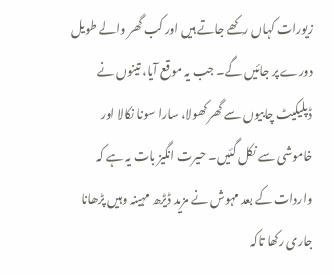زیورات کہاں رکھے جاتے ہیں اور کب گھر والے طویل دورے پر جائیں گے۔ جب یہ موقع آیا، تینوں نے ڈپلیکیٹ چابیوں سے گھر کھولا، سارا سونا نکالا اور خاموشی سے نکل گئیں۔ حیرت انگیز بات یہ ہے کہ واردات کے بعد مہوش نے مزید ڈیڑھ مہینہ وہیں پڑھانا جاری رکھا تاکہ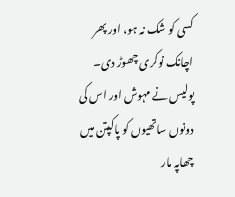کسی کو شک نہ ہو، اور پھر اچانک نوکری چھوڑ دی۔
پولیس نے مہوش اور اس کی دونوں ساتھیوں کو پاکپتن میں چھاپہ مار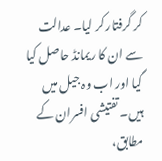کر گرفتار کر لیا۔ عدالت سے ان کا ریمانڈ حاصل کیا گیا اور اب وہ جیل میں ہیں۔ تفتیشی افسران کے مطابق،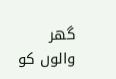گھر والوں کو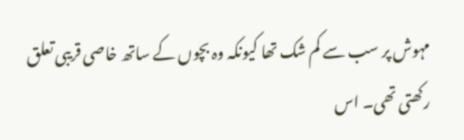مہوش پر سب سے کم شک تھا کیونکہ وہ بچوں کے ساتھ خاصی قریبی تعلق رکھتی تھی۔ اس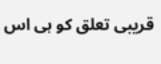قریبی تعلق کو ہی اس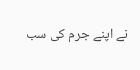نے اپنے جرم کی سب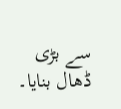سے بڑی ڈھال بنایا۔